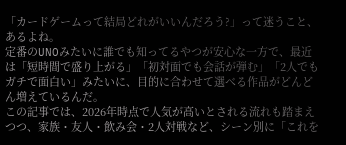「カードゲームって結局どれがいいんだろう?」って迷うこと、あるよね。
定番のUNOみたいに誰でも知ってるやつが安心な一方で、最近は「短時間で盛り上がる」「初対面でも会話が弾む」「2人でもガチで面白い」みたいに、目的に合わせて選べる作品がどんどん増えているんだ。
この記事では、2026年時点で人気が高いとされる流れも踏まえつつ、家族・友人・飲み会・2人対戦など、シーン別に「これを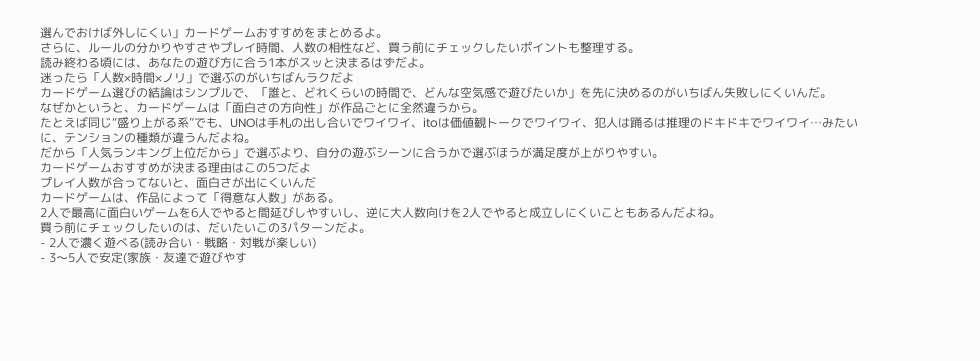選んでおけば外しにくい」カードゲームおすすめをまとめるよ。
さらに、ルールの分かりやすさやプレイ時間、人数の相性など、買う前にチェックしたいポイントも整理する。
読み終わる頃には、あなたの遊び方に合う1本がスッと決まるはずだよ。
迷ったら「人数×時間×ノリ」で選ぶのがいちばんラクだよ
カードゲーム選びの結論はシンプルで、「誰と、どれくらいの時間で、どんな空気感で遊びたいか」を先に決めるのがいちばん失敗しにくいんだ。
なぜかというと、カードゲームは「面白さの方向性」が作品ごとに全然違うから。
たとえば同じ“盛り上がる系”でも、UNOは手札の出し合いでワイワイ、itoは価値観トークでワイワイ、犯人は踊るは推理のドキドキでワイワイ…みたいに、テンションの種類が違うんだよね。
だから「人気ランキング上位だから」で選ぶより、自分の遊ぶシーンに合うかで選ぶほうが満足度が上がりやすい。
カードゲームおすすめが決まる理由はこの5つだよ
プレイ人数が合ってないと、面白さが出にくいんだ
カードゲームは、作品によって「得意な人数」がある。
2人で最高に面白いゲームを6人でやると間延びしやすいし、逆に大人数向けを2人でやると成立しにくいこともあるんだよね。
買う前にチェックしたいのは、だいたいこの3パターンだよ。
- 2人で濃く遊べる(読み合い・戦略・対戦が楽しい)
- 3〜5人で安定(家族・友達で遊びやす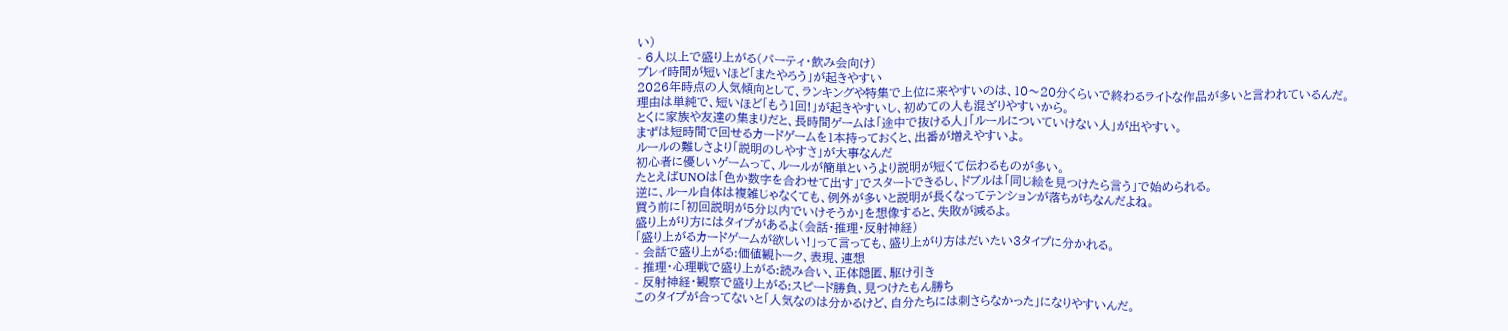い)
- 6人以上で盛り上がる(パーティ・飲み会向け)
プレイ時間が短いほど「またやろう」が起きやすい
2026年時点の人気傾向として、ランキングや特集で上位に来やすいのは、10〜20分くらいで終わるライトな作品が多いと言われているんだ。
理由は単純で、短いほど「もう1回!」が起きやすいし、初めての人も混ざりやすいから。
とくに家族や友達の集まりだと、長時間ゲームは「途中で抜ける人」「ルールについていけない人」が出やすい。
まずは短時間で回せるカードゲームを1本持っておくと、出番が増えやすいよ。
ルールの難しさより「説明のしやすさ」が大事なんだ
初心者に優しいゲームって、ルールが簡単というより説明が短くて伝わるものが多い。
たとえばUNOは「色か数字を合わせて出す」でスタートできるし、ドブルは「同じ絵を見つけたら言う」で始められる。
逆に、ルール自体は複雑じゃなくても、例外が多いと説明が長くなってテンションが落ちがちなんだよね。
買う前に「初回説明が5分以内でいけそうか」を想像すると、失敗が減るよ。
盛り上がり方にはタイプがあるよ(会話・推理・反射神経)
「盛り上がるカードゲームが欲しい!」って言っても、盛り上がり方はだいたい3タイプに分かれる。
- 会話で盛り上がる:価値観トーク、表現、連想
- 推理・心理戦で盛り上がる:読み合い、正体隠匿、駆け引き
- 反射神経・観察で盛り上がる:スピード勝負、見つけたもん勝ち
このタイプが合ってないと「人気なのは分かるけど、自分たちには刺さらなかった」になりやすいんだ。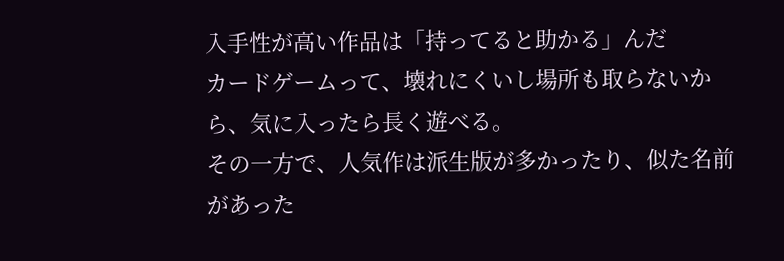入手性が高い作品は「持ってると助かる」んだ
カードゲームって、壊れにくいし場所も取らないから、気に入ったら長く遊べる。
その一方で、人気作は派生版が多かったり、似た名前があった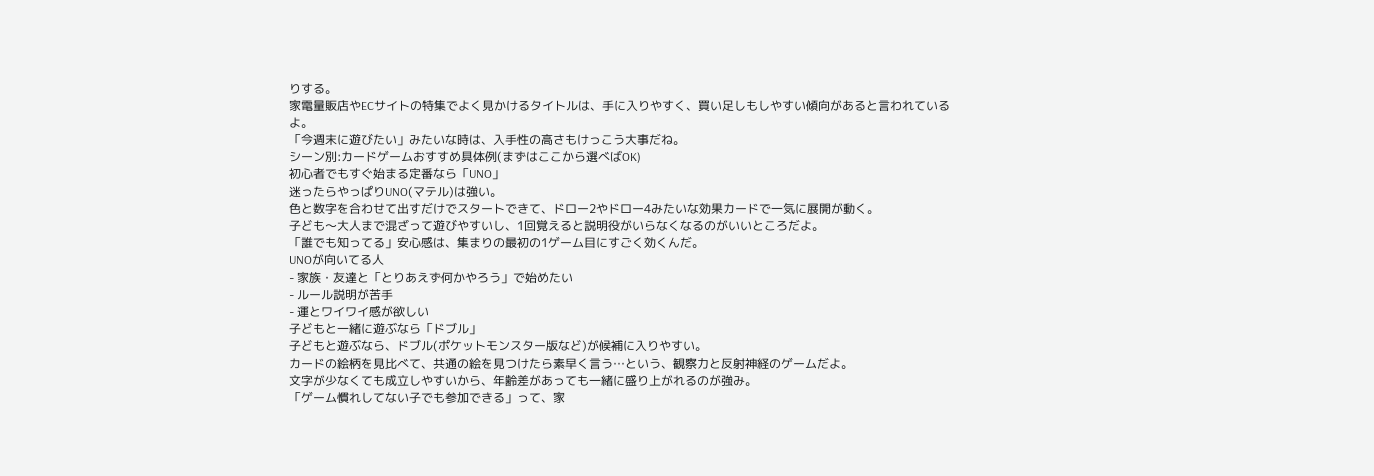りする。
家電量販店やECサイトの特集でよく見かけるタイトルは、手に入りやすく、買い足しもしやすい傾向があると言われているよ。
「今週末に遊びたい」みたいな時は、入手性の高さもけっこう大事だね。
シーン別:カードゲームおすすめ具体例(まずはここから選べばOK)
初心者でもすぐ始まる定番なら「UNO」
迷ったらやっぱりUNO(マテル)は強い。
色と数字を合わせて出すだけでスタートできて、ドロー2やドロー4みたいな効果カードで一気に展開が動く。
子ども〜大人まで混ざって遊びやすいし、1回覚えると説明役がいらなくなるのがいいところだよ。
「誰でも知ってる」安心感は、集まりの最初の1ゲーム目にすごく効くんだ。
UNOが向いてる人
- 家族・友達と「とりあえず何かやろう」で始めたい
- ルール説明が苦手
- 運とワイワイ感が欲しい
子どもと一緒に遊ぶなら「ドブル」
子どもと遊ぶなら、ドブル(ポケットモンスター版など)が候補に入りやすい。
カードの絵柄を見比べて、共通の絵を見つけたら素早く言う…という、観察力と反射神経のゲームだよ。
文字が少なくても成立しやすいから、年齢差があっても一緒に盛り上がれるのが強み。
「ゲーム慣れしてない子でも参加できる」って、家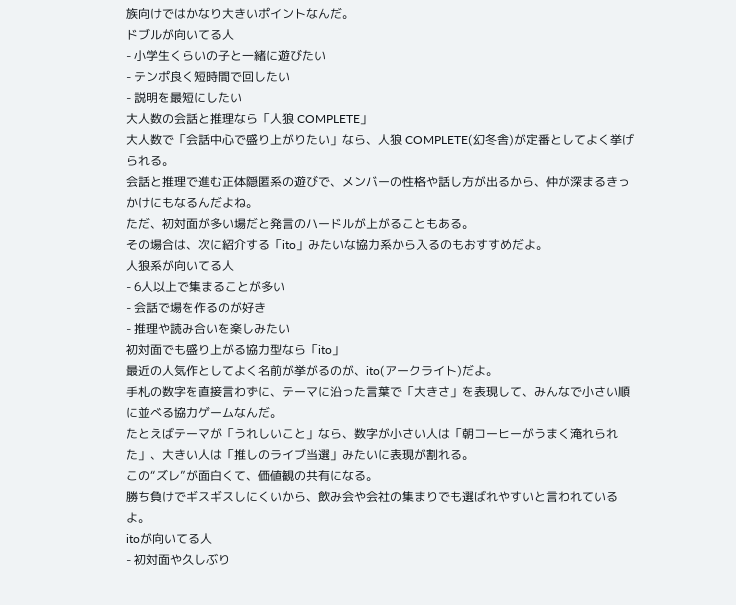族向けではかなり大きいポイントなんだ。
ドブルが向いてる人
- 小学生くらいの子と一緒に遊びたい
- テンポ良く短時間で回したい
- 説明を最短にしたい
大人数の会話と推理なら「人狼 COMPLETE」
大人数で「会話中心で盛り上がりたい」なら、人狼 COMPLETE(幻冬舎)が定番としてよく挙げられる。
会話と推理で進む正体隠匿系の遊びで、メンバーの性格や話し方が出るから、仲が深まるきっかけにもなるんだよね。
ただ、初対面が多い場だと発言のハードルが上がることもある。
その場合は、次に紹介する「ito」みたいな協力系から入るのもおすすめだよ。
人狼系が向いてる人
- 6人以上で集まることが多い
- 会話で場を作るのが好き
- 推理や読み合いを楽しみたい
初対面でも盛り上がる協力型なら「ito」
最近の人気作としてよく名前が挙がるのが、ito(アークライト)だよ。
手札の数字を直接言わずに、テーマに沿った言葉で「大きさ」を表現して、みんなで小さい順に並べる協力ゲームなんだ。
たとえばテーマが「うれしいこと」なら、数字が小さい人は「朝コーヒーがうまく淹れられた」、大きい人は「推しのライブ当選」みたいに表現が割れる。
この“ズレ”が面白くて、価値観の共有になる。
勝ち負けでギスギスしにくいから、飲み会や会社の集まりでも選ばれやすいと言われているよ。
itoが向いてる人
- 初対面や久しぶり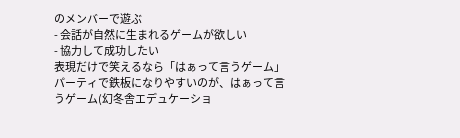のメンバーで遊ぶ
- 会話が自然に生まれるゲームが欲しい
- 協力して成功したい
表現だけで笑えるなら「はぁって言うゲーム」
パーティで鉄板になりやすいのが、はぁって言うゲーム(幻冬舎エデュケーショ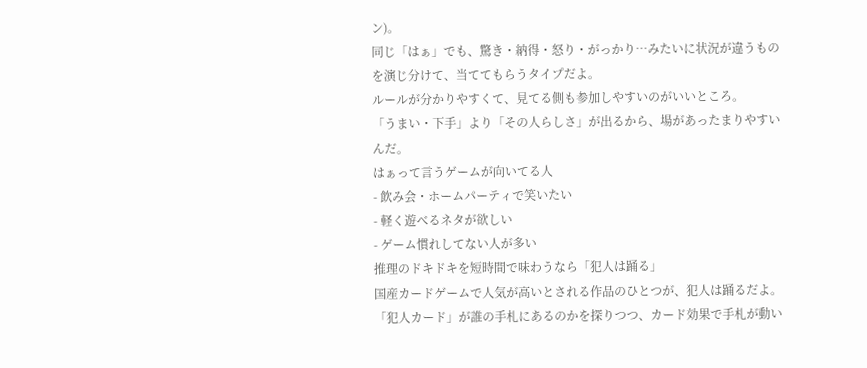ン)。
同じ「はぁ」でも、驚き・納得・怒り・がっかり…みたいに状況が違うものを演じ分けて、当ててもらうタイプだよ。
ルールが分かりやすくて、見てる側も参加しやすいのがいいところ。
「うまい・下手」より「その人らしさ」が出るから、場があったまりやすいんだ。
はぁって言うゲームが向いてる人
- 飲み会・ホームパーティで笑いたい
- 軽く遊べるネタが欲しい
- ゲーム慣れしてない人が多い
推理のドキドキを短時間で味わうなら「犯人は踊る」
国産カードゲームで人気が高いとされる作品のひとつが、犯人は踊るだよ。
「犯人カード」が誰の手札にあるのかを探りつつ、カード効果で手札が動い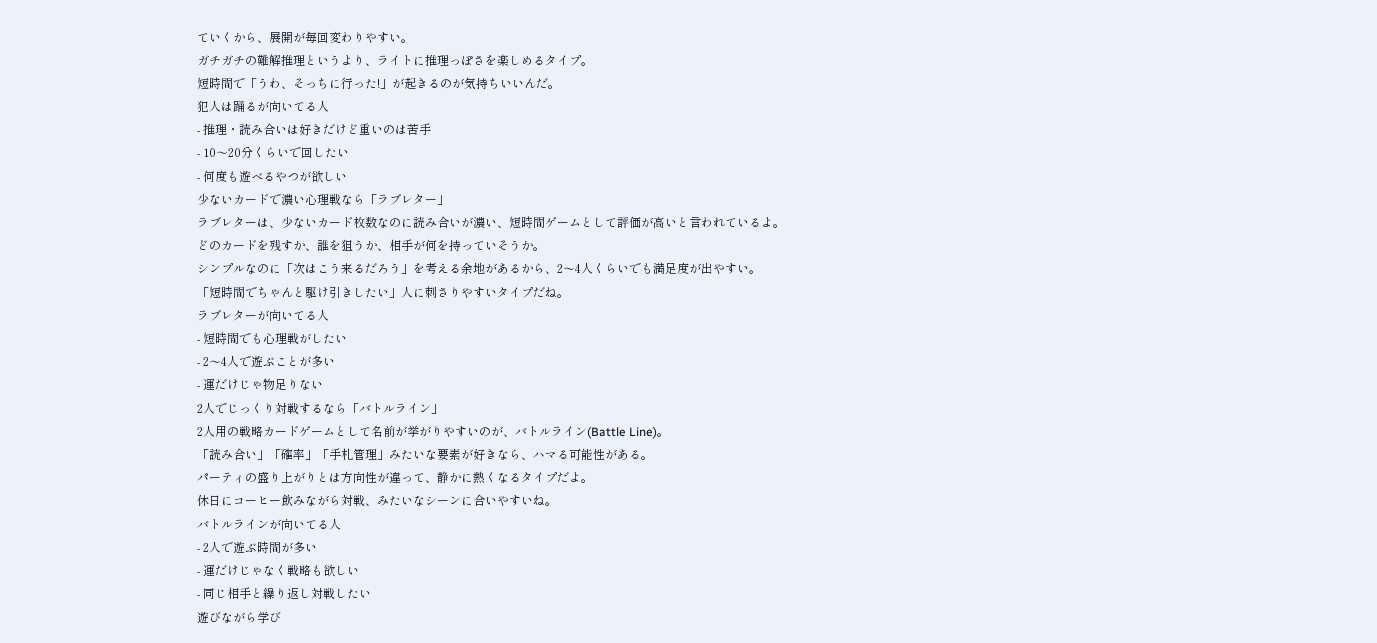ていくから、展開が毎回変わりやすい。
ガチガチの難解推理というより、ライトに推理っぽさを楽しめるタイプ。
短時間で「うわ、そっちに行った!」が起きるのが気持ちいいんだ。
犯人は踊るが向いてる人
- 推理・読み合いは好きだけど重いのは苦手
- 10〜20分くらいで回したい
- 何度も遊べるやつが欲しい
少ないカードで濃い心理戦なら「ラブレター」
ラブレターは、少ないカード枚数なのに読み合いが濃い、短時間ゲームとして評価が高いと言われているよ。
どのカードを残すか、誰を狙うか、相手が何を持っていそうか。
シンプルなのに「次はこう来るだろう」を考える余地があるから、2〜4人くらいでも満足度が出やすい。
「短時間でちゃんと駆け引きしたい」人に刺さりやすいタイプだね。
ラブレターが向いてる人
- 短時間でも心理戦がしたい
- 2〜4人で遊ぶことが多い
- 運だけじゃ物足りない
2人でじっくり対戦するなら「バトルライン」
2人用の戦略カードゲームとして名前が挙がりやすいのが、バトルライン(Battle Line)。
「読み合い」「確率」「手札管理」みたいな要素が好きなら、ハマる可能性がある。
パーティの盛り上がりとは方向性が違って、静かに熱くなるタイプだよ。
休日にコーヒー飲みながら対戦、みたいなシーンに合いやすいね。
バトルラインが向いてる人
- 2人で遊ぶ時間が多い
- 運だけじゃなく戦略も欲しい
- 同じ相手と繰り返し対戦したい
遊びながら学び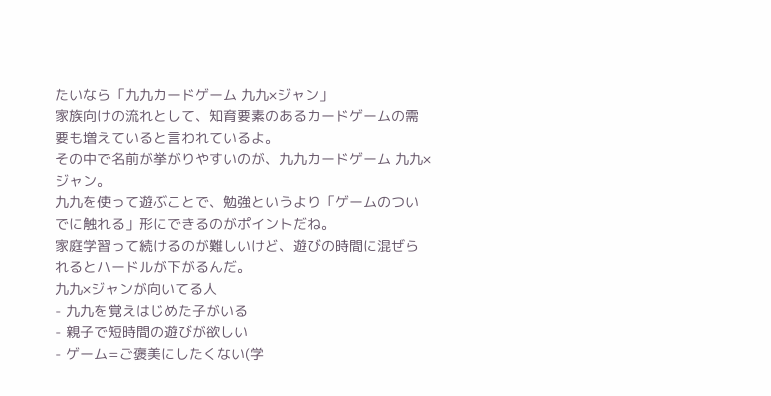たいなら「九九カードゲーム 九九×ジャン」
家族向けの流れとして、知育要素のあるカードゲームの需要も増えていると言われているよ。
その中で名前が挙がりやすいのが、九九カードゲーム 九九×ジャン。
九九を使って遊ぶことで、勉強というより「ゲームのついでに触れる」形にできるのがポイントだね。
家庭学習って続けるのが難しいけど、遊びの時間に混ぜられるとハードルが下がるんだ。
九九×ジャンが向いてる人
- 九九を覚えはじめた子がいる
- 親子で短時間の遊びが欲しい
- ゲーム=ご褒美にしたくない(学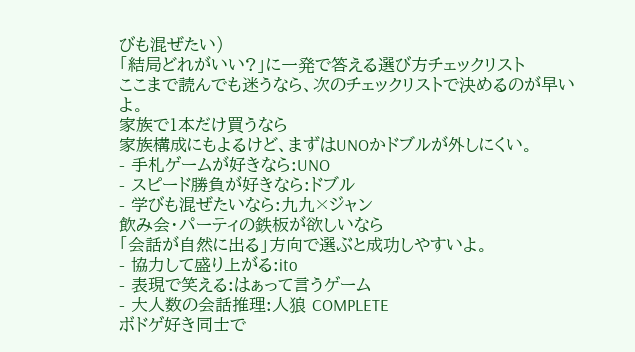びも混ぜたい)
「結局どれがいい?」に一発で答える選び方チェックリスト
ここまで読んでも迷うなら、次のチェックリストで決めるのが早いよ。
家族で1本だけ買うなら
家族構成にもよるけど、まずはUNOかドブルが外しにくい。
- 手札ゲームが好きなら:UNO
- スピード勝負が好きなら:ドブル
- 学びも混ぜたいなら:九九×ジャン
飲み会・パーティの鉄板が欲しいなら
「会話が自然に出る」方向で選ぶと成功しやすいよ。
- 協力して盛り上がる:ito
- 表現で笑える:はぁって言うゲーム
- 大人数の会話推理:人狼 COMPLETE
ボドゲ好き同士で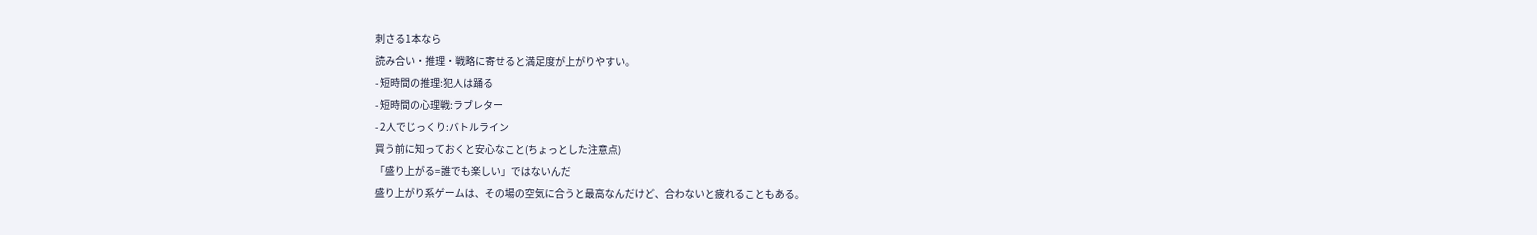刺さる1本なら
読み合い・推理・戦略に寄せると満足度が上がりやすい。
- 短時間の推理:犯人は踊る
- 短時間の心理戦:ラブレター
- 2人でじっくり:バトルライン
買う前に知っておくと安心なこと(ちょっとした注意点)
「盛り上がる=誰でも楽しい」ではないんだ
盛り上がり系ゲームは、その場の空気に合うと最高なんだけど、合わないと疲れることもある。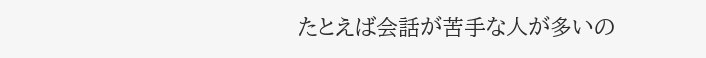たとえば会話が苦手な人が多いの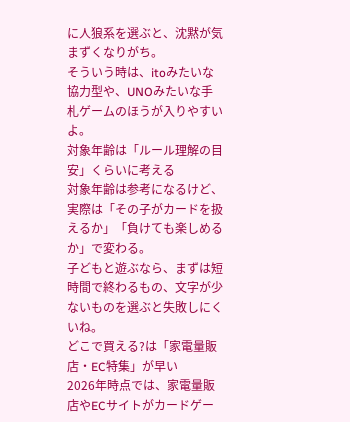に人狼系を選ぶと、沈黙が気まずくなりがち。
そういう時は、itoみたいな協力型や、UNOみたいな手札ゲームのほうが入りやすいよ。
対象年齢は「ルール理解の目安」くらいに考える
対象年齢は参考になるけど、実際は「その子がカードを扱えるか」「負けても楽しめるか」で変わる。
子どもと遊ぶなら、まずは短時間で終わるもの、文字が少ないものを選ぶと失敗しにくいね。
どこで買える?は「家電量販店・EC特集」が早い
2026年時点では、家電量販店やECサイトがカードゲー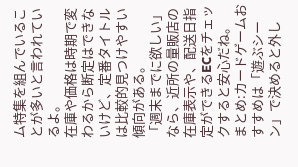ム特集を組んでいることが多いと言われているよ。
在庫や価格は時期で変わるから断定はできないけど、定番タイトルは比較的見つけやすい傾向がある。
「週末までに欲しい」なら、近所の量販店の在庫表示や、配送日指定ができるECをチェックすると安心だね。
まとめ:カードゲームおすすめは「遊ぶシーン」で決めると外し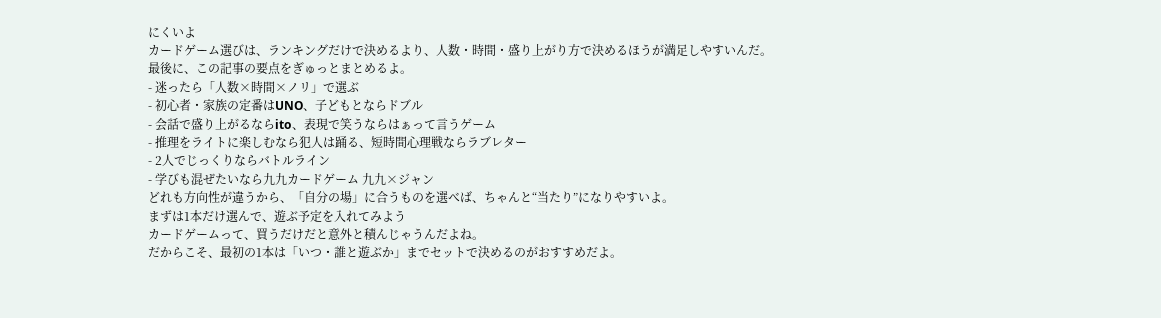にくいよ
カードゲーム選びは、ランキングだけで決めるより、人数・時間・盛り上がり方で決めるほうが満足しやすいんだ。
最後に、この記事の要点をぎゅっとまとめるよ。
- 迷ったら「人数×時間×ノリ」で選ぶ
- 初心者・家族の定番はUNO、子どもとならドブル
- 会話で盛り上がるならito、表現で笑うならはぁって言うゲーム
- 推理をライトに楽しむなら犯人は踊る、短時間心理戦ならラブレター
- 2人でじっくりならバトルライン
- 学びも混ぜたいなら九九カードゲーム 九九×ジャン
どれも方向性が違うから、「自分の場」に合うものを選べば、ちゃんと“当たり”になりやすいよ。
まずは1本だけ選んで、遊ぶ予定を入れてみよう
カードゲームって、買うだけだと意外と積んじゃうんだよね。
だからこそ、最初の1本は「いつ・誰と遊ぶか」までセットで決めるのがおすすめだよ。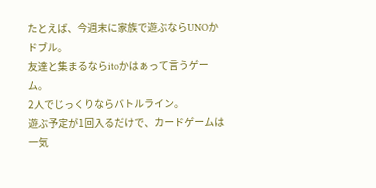たとえば、今週末に家族で遊ぶならUNOかドブル。
友達と集まるならitoかはぁって言うゲーム。
2人でじっくりならバトルライン。
遊ぶ予定が1回入るだけで、カードゲームは一気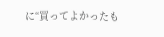に“買ってよかったも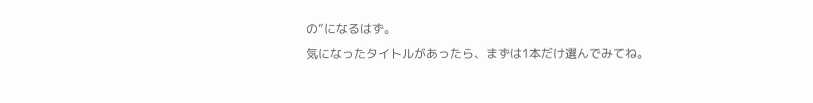の”になるはず。
気になったタイトルがあったら、まずは1本だけ選んでみてね。